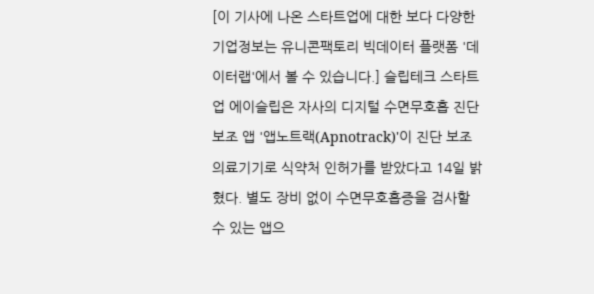[이 기사에 나온 스타트업에 대한 보다 다양한 기업정보는 유니콘팩토리 빅데이터 플랫폼 '데이터랩'에서 볼 수 있습니다.] 슬립테크 스타트업 에이슬립은 자사의 디지털 수면무호흡 진단보조 앱 '앱노트랙(Apnotrack)'이 진단 보조 의료기기로 식약처 인허가를 받았다고 14일 밝혔다. 별도 장비 없이 수면무호흡증을 검사할 수 있는 앱으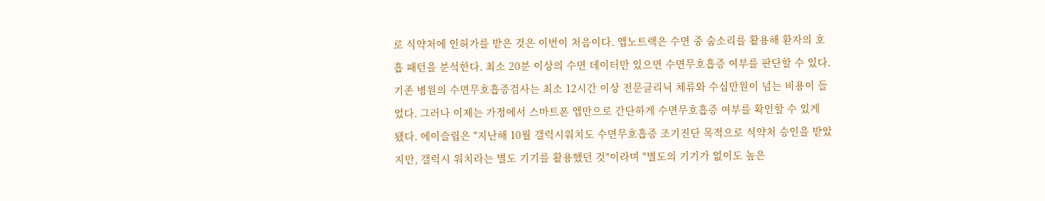로 식약처에 인허가를 받은 것은 이번이 처음이다. 앱노트랙은 수면 중 숨소리를 활용해 환자의 호흡 패턴을 분석한다. 최소 20분 이상의 수면 데이터만 있으면 수면무호흡증 여부를 판단할 수 있다. 기존 병원의 수면무호흡증검사는 최소 12시간 이상 전문클리닉 체류와 수십만원이 넘는 비용이 들었다. 그러나 이제는 가정에서 스마트폰 앱만으로 간단하게 수면무호흡증 여부를 확인할 수 있게 됐다. 에이슬립은 "지난해 10월 갤럭시워치도 수면무호흡증 조기진단 목적으로 식약처 승인을 받았지만, 갤럭시 워치라는 별도 기기를 활용했던 것"이라며 "별도의 기기가 없이도 높은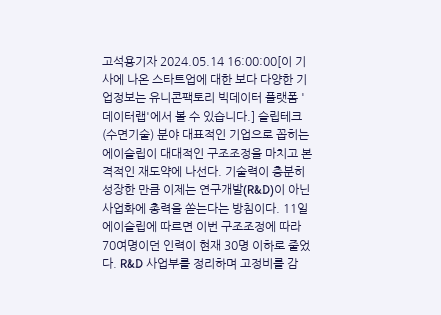고석용기자 2024.05.14 16:00:00[이 기사에 나온 스타트업에 대한 보다 다양한 기업정보는 유니콘팩토리 빅데이터 플랫폼 '데이터랩'에서 볼 수 있습니다.] 슬립테크(수면기술) 분야 대표적인 기업으로 꼽히는 에이슬립이 대대적인 구조조정을 마치고 본격적인 재도약에 나선다. 기술력이 충분히 성장한 만큼 이제는 연구개발(R&D)이 아닌 사업화에 총력을 쏟는다는 방침이다. 11일 에이슬립에 따르면 이번 구조조정에 따라 70여명이던 인력이 현재 30명 이하로 줄었다. R&D 사업부를 정리하며 고정비를 감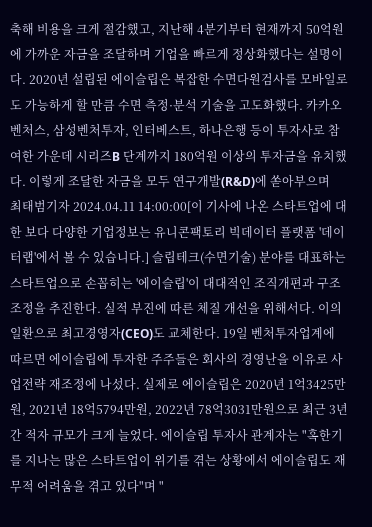축해 비용을 크게 절감했고, 지난해 4분기부터 현재까지 50억원에 가까운 자금을 조달하며 기업을 빠르게 정상화했다는 설명이다. 2020년 설립된 에이슬립은 복잡한 수면다원검사를 모바일로도 가능하게 할 만큼 수면 측정·분석 기술을 고도화했다. 카카오벤처스, 삼성벤처투자, 인터베스트, 하나은행 등이 투자사로 참여한 가운데 시리즈B 단계까지 180억원 이상의 투자금을 유치했다. 이렇게 조달한 자금을 모두 연구개발(R&D)에 쏟아부으며
최태범기자 2024.04.11 14:00:00[이 기사에 나온 스타트업에 대한 보다 다양한 기업정보는 유니콘팩토리 빅데이터 플랫폼 '데이터랩'에서 볼 수 있습니다.] 슬립테크(수면기술) 분야를 대표하는 스타트업으로 손꼽히는 '에이슬립'이 대대적인 조직개편과 구조조정을 추진한다. 실적 부진에 따른 체질 개선을 위해서다. 이의 일환으로 최고경영자(CEO)도 교체한다. 19일 벤처투자업계에 따르면 에이슬립에 투자한 주주들은 회사의 경영난을 이유로 사업전략 재조정에 나섰다. 실제로 에이슬립은 2020년 1억3425만원, 2021년 18억5794만원, 2022년 78억3031만원으로 최근 3년간 적자 규모가 크게 늘었다. 에이슬립 투자사 관계자는 "혹한기를 지나는 많은 스타트업이 위기를 겪는 상황에서 에이슬립도 재무적 어려움을 겪고 있다"며 "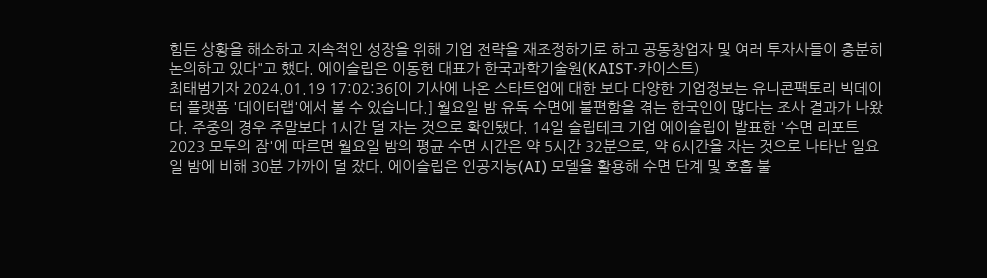힘든 상황을 해소하고 지속적인 성장을 위해 기업 전략을 재조정하기로 하고 공동창업자 및 여러 투자사들이 충분히 논의하고 있다"고 했다. 에이슬립은 이동헌 대표가 한국과학기술원(KAIST·카이스트)
최태범기자 2024.01.19 17:02:36[이 기사에 나온 스타트업에 대한 보다 다양한 기업정보는 유니콘팩토리 빅데이터 플랫폼 '데이터랩'에서 볼 수 있습니다.] 월요일 밤 유독 수면에 불편함을 겪는 한국인이 많다는 조사 결과가 나왔다. 주중의 경우 주말보다 1시간 덜 자는 것으로 확인됐다. 14일 슬립테크 기업 에이슬립이 발표한 '수면 리포트 2023 모두의 잠'에 따르면 월요일 밤의 평균 수면 시간은 약 5시간 32분으로, 약 6시간을 자는 것으로 나타난 일요일 밤에 비해 30분 가까이 덜 잤다. 에이슬립은 인공지능(AI) 모델을 활용해 수면 단계 및 호흡 불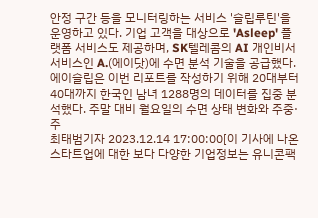안정 구간 등을 모니터링하는 서비스 '슬립루틴'을 운영하고 있다. 기업 고객을 대상으로 'Asleep' 플랫폼 서비스도 제공하며, SK텔레콤의 AI 개인비서 서비스인 A.(에이닷)에 수면 분석 기술을 공급했다. 에이슬립은 이번 리포트를 작성하기 위해 20대부터 40대까지 한국인 남녀 1288명의 데이터를 집중 분석했다. 주말 대비 월요일의 수면 상태 변화와 주중·주
최태범기자 2023.12.14 17:00:00[이 기사에 나온 스타트업에 대한 보다 다양한 기업정보는 유니콘팩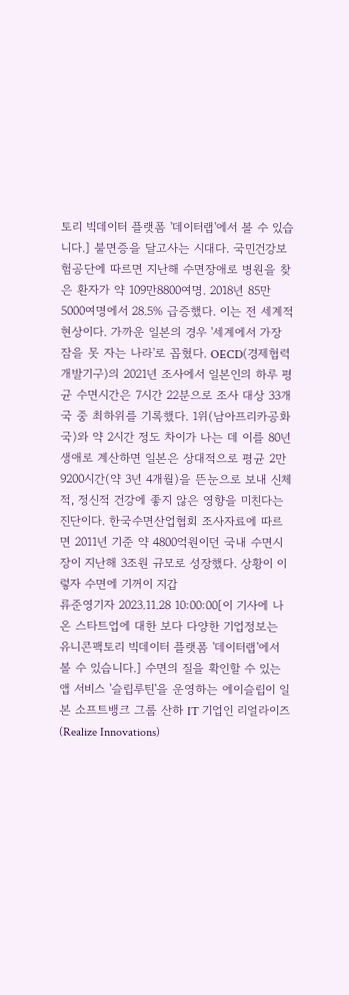토리 빅데이터 플랫폼 '데이터랩'에서 볼 수 있습니다.] 불면증을 달고사는 시대다. 국민건강보험공단에 따르면 지난해 수면장애로 병원을 찾은 환자가 약 109만8800여명. 2018년 85만5000여명에서 28.5% 급증했다. 이는 전 세계적 현상이다. 가까운 일본의 경우 '세계에서 가장 잠을 못 자는 나라'로 꼽혔다. OECD(경제협력개발기구)의 2021년 조사에서 일본인의 하루 평균 수면시간은 7시간 22분으로 조사 대상 33개국 중 최하위를 기록했다. 1위(남아프리카공화국)와 약 2시간 정도 차이가 나는 데 이를 80년 생애로 계산하면 일본은 상대적으로 평균 2만9200시간(약 3년 4개월)을 뜬눈으로 보내 신체적, 정신적 건강에 좋지 않은 영향을 미친다는 진단이다. 한국수면산업협회 조사자료에 따르면 2011년 기준 약 4800억원이던 국내 수면시장이 지난해 3조원 규모로 성장했다. 상황이 이렇자 수면에 기꺼이 지갑
류준영기자 2023.11.28 10:00:00[이 기사에 나온 스타트업에 대한 보다 다양한 기업정보는 유니콘팩토리 빅데이터 플랫폼 '데이터랩'에서 볼 수 있습니다.] 수면의 질을 확인할 수 있는 앱 서비스 '슬립루틴'을 운영하는 에이슬립이 일본 소프트뱅크 그룹 산하 IT 기업인 리얼라이즈(Realize Innovations)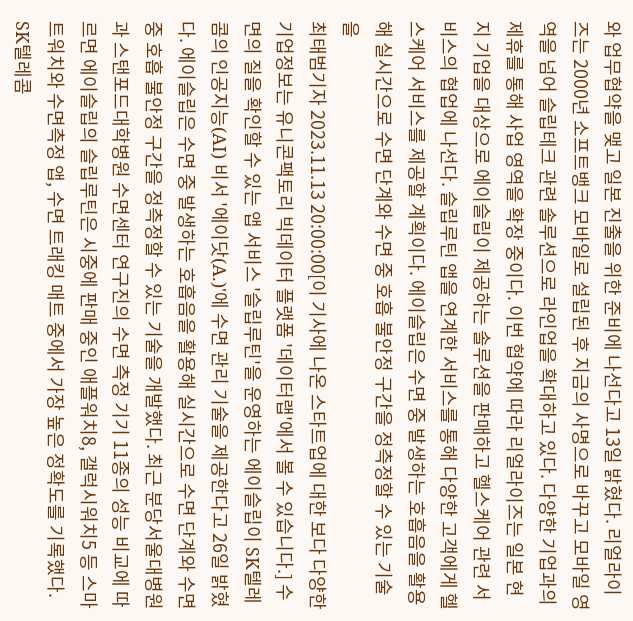와 업무협약을 맺고 일본 진출을 위한 준비에 나선다고 13일 밝혔다. 리얼라이즈는 2000년 소프트뱅크 모바일로 설립된 후 지금의 사명으로 바꾸고 모바일 영역을 넘어 슬립테크 관련 솔루션으로 라인업을 확대하고 있다. 다양한 기업과의 제휴를 통해 사업 영역을 확장 중이다. 이번 협약에 따라 리얼라이즈는 일본 현지 기업을 대상으로 에이슬립이 제공하는 솔루션을 판매하고 헬스케어 관련 서비스의 협업에 나선다. 슬립루틴 앱을 연계한 서비스를 통해 다양한 고객에게 헬스케어 서비스를 제공할 계획이다. 에이슬립은 수면 중 발생하는 호흡음을 활용해 실시간으로 수면 단계와 수면 중 호흡 불안정 구간을 정측정할 수 있는 기술을
최태범기자 2023.11.13 20:00:00[이 기사에 나온 스타트업에 대한 보다 다양한 기업정보는 유니콘팩토리 빅데이터 플랫폼 '데이터랩'에서 볼 수 있습니다.] 수면의 질을 확인할 수 있는 앱 서비스 '슬립루틴'을 운영하는 에이슬립이 SK텔레콤의 인공지능(AI) 비서 '에이닷(A.)'에 수면 관리 기술을 제공한다고 26일 밝혔다. 에이슬립은 수면 중 발생하는 호흡음을 활용해 실시간으로 수면 단계와 수면 중 호흡 불안정 구간을 정측정할 수 있는 기술을 개발했다. 최근 분당서울대병원과 스탠포드대학병원 수면센터 연구진의 수면 측정 기기 11종의 성능 비교에 따르면 에이슬립의 슬립루틴은 시중에 판매 중인 애플워치8, 갤럭시워치5 등 스마트워치와 수면측정 앱, 수면 트래킹 매트 중에서 가장 높은 정확도를 기록했다. SK텔레콤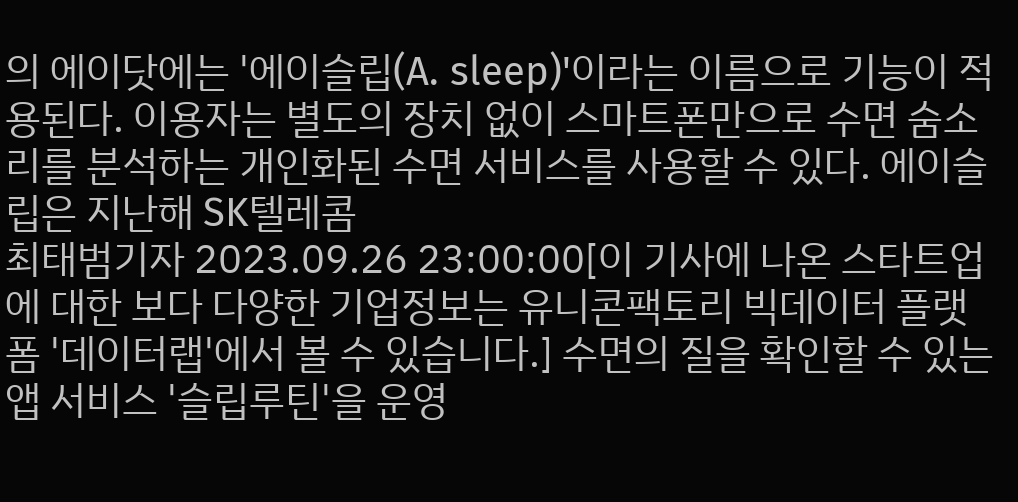의 에이닷에는 '에이슬립(A. sleep)'이라는 이름으로 기능이 적용된다. 이용자는 별도의 장치 없이 스마트폰만으로 수면 숨소리를 분석하는 개인화된 수면 서비스를 사용할 수 있다. 에이슬립은 지난해 SK텔레콤
최태범기자 2023.09.26 23:00:00[이 기사에 나온 스타트업에 대한 보다 다양한 기업정보는 유니콘팩토리 빅데이터 플랫폼 '데이터랩'에서 볼 수 있습니다.] 수면의 질을 확인할 수 있는 앱 서비스 '슬립루틴'을 운영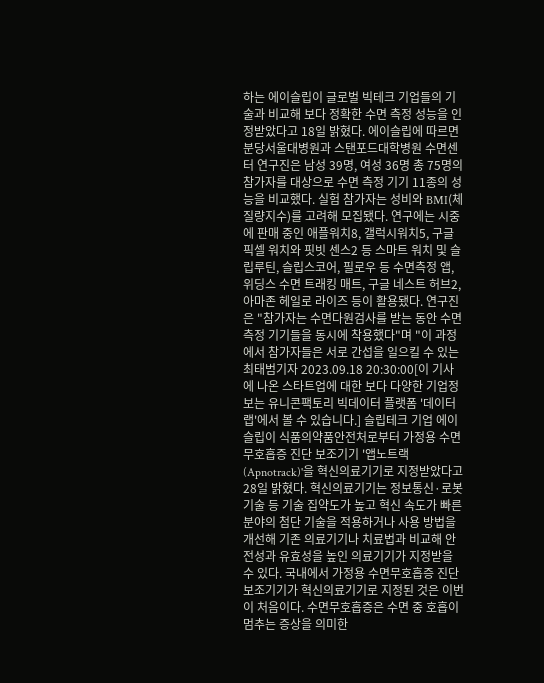하는 에이슬립이 글로벌 빅테크 기업들의 기술과 비교해 보다 정확한 수면 측정 성능을 인정받았다고 18일 밝혔다. 에이슬립에 따르면 분당서울대병원과 스탠포드대학병원 수면센터 연구진은 남성 39명, 여성 36명 총 75명의 참가자를 대상으로 수면 측정 기기 11종의 성능을 비교했다. 실험 참가자는 성비와 BMI(체질량지수)를 고려해 모집됐다. 연구에는 시중에 판매 중인 애플워치8, 갤럭시워치5, 구글 픽셀 워치와 핏빗 센스2 등 스마트 워치 및 슬립루틴, 슬립스코어, 필로우 등 수면측정 앱, 위딩스 수면 트래킹 매트, 구글 네스트 허브2, 아마존 헤일로 라이즈 등이 활용됐다. 연구진은 "참가자는 수면다원검사를 받는 동안 수면측정 기기들을 동시에 착용했다"며 "이 과정에서 참가자들은 서로 간섭을 일으킬 수 있는
최태범기자 2023.09.18 20:30:00[이 기사에 나온 스타트업에 대한 보다 다양한 기업정보는 유니콘팩토리 빅데이터 플랫폼 '데이터랩'에서 볼 수 있습니다.] 슬립테크 기업 에이슬립이 식품의약품안전처로부터 가정용 수면무호흡증 진단 보조기기 '앱노트랙(Apnotrack)'을 혁신의료기기로 지정받았다고 28일 밝혔다. 혁신의료기기는 정보통신·로봇 기술 등 기술 집약도가 높고 혁신 속도가 빠른 분야의 첨단 기술을 적용하거나 사용 방법을 개선해 기존 의료기기나 치료법과 비교해 안전성과 유효성을 높인 의료기기가 지정받을 수 있다. 국내에서 가정용 수면무호흡증 진단 보조기기가 혁신의료기기로 지정된 것은 이번이 처음이다. 수면무호흡증은 수면 중 호흡이 멈추는 증상을 의미한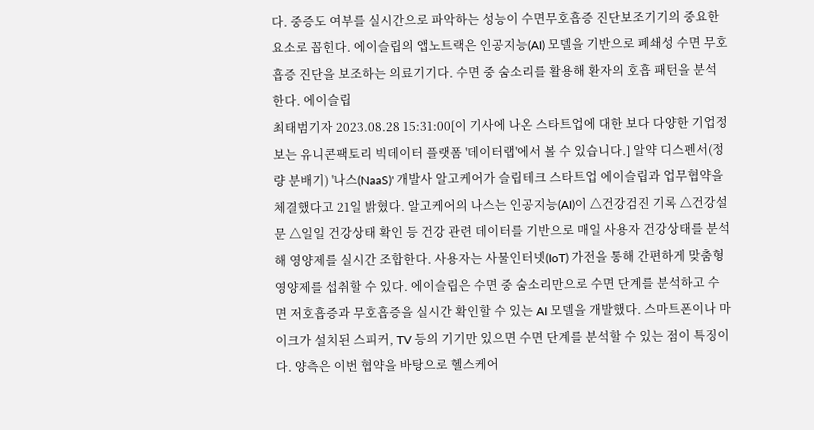다. 중증도 여부를 실시간으로 파악하는 성능이 수면무호흡증 진단보조기기의 중요한 요소로 꼽힌다. 에이슬립의 앱노트랙은 인공지능(AI) 모델을 기반으로 폐쇄성 수면 무호흡증 진단을 보조하는 의료기기다. 수면 중 숨소리를 활용해 환자의 호흡 패턴을 분석한다. 에이슬립
최태범기자 2023.08.28 15:31:00[이 기사에 나온 스타트업에 대한 보다 다양한 기업정보는 유니콘팩토리 빅데이터 플랫폼 '데이터랩'에서 볼 수 있습니다.] 알약 디스펜서(정량 분배기) '나스(NaaS)' 개발사 알고케어가 슬립테크 스타트업 에이슬립과 업무협약을 체결했다고 21일 밝혔다. 알고케어의 나스는 인공지능(AI)이 △건강검진 기록 △건강설문 △일일 건강상태 확인 등 건강 관련 데이터를 기반으로 매일 사용자 건강상태를 분석해 영양제를 실시간 조합한다. 사용자는 사물인터넷(IoT) 가전을 통해 간편하게 맞춤형 영양제를 섭취할 수 있다. 에이슬립은 수면 중 숨소리만으로 수면 단계를 분석하고 수면 저호흡증과 무호흡증을 실시간 확인할 수 있는 AI 모델을 개발했다. 스마트폰이나 마이크가 설치된 스피커, TV 등의 기기만 있으면 수면 단계를 분석할 수 있는 점이 특징이다. 양측은 이번 협약을 바탕으로 헬스케어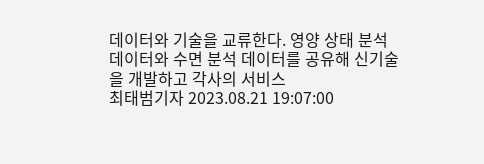데이터와 기술을 교류한다. 영양 상태 분석 데이터와 수면 분석 데이터를 공유해 신기술을 개발하고 각사의 서비스
최태범기자 2023.08.21 19:07:00